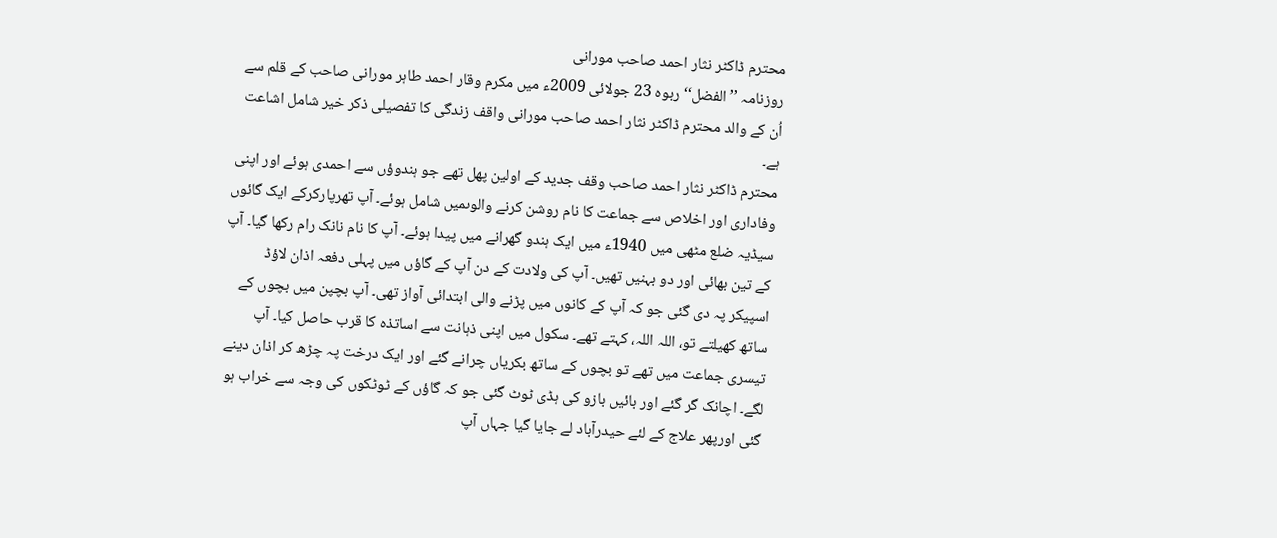محترم ڈاکٹر نثار احمد صاحب مورانی
روزنامہ ’’الفضل‘‘ ربوہ 23 جولائی 2009ء میں مکرم وقار احمد طاہر مورانی صاحب کے قلم سے اُن کے والد محترم ڈاکٹر نثار احمد صاحب مورانی واقف زندگی کا تفصیلی ذکر خیر شامل اشاعت ہے۔
محترم ڈاکٹر نثار احمد صاحب وقف جدید کے اولین پھل تھے جو ہندوؤں سے احمدی ہوئے اور اپنی وفاداری اور اخلاص سے جماعت کا نام روشن کرنے والوںمیں شامل ہوئے۔ آپ تھرپارکرکے ایک گائوں سیڈیہ ضلع مٹھی میں 1940ء میں ایک ہندو گھرانے میں پیدا ہوئے۔ آپ کا نام نانک رام رکھا گیا۔ آپ کے تین بھائی اور دو بہنیں تھیں۔ آپ کی ولادت کے دن آپ کے گاؤں میں پہلی دفعہ اذان لاؤڈ اسپیکر پہ دی گئی جو کہ آپ کے کانوں میں پڑنے والی ابتدائی آواز تھی۔ آپ بچپن میں بچوں کے ساتھ کھیلتے تو، اللہ اللہ، کہتے تھے۔ سکول میں اپنی ذہانت سے اساتذہ کا قرب حاصل کیا۔ آپ تیسری جماعت میں تھے تو بچوں کے ساتھ بکریاں چرانے گئے اور ایک درخت پہ چڑھ کر اذان دینے لگے۔ اچانک گر گئے اور بائیں بازو کی ہڈی ٹوٹ گئی جو کہ گاؤں کے ٹوٹکوں کی وجہ سے خراب ہو گئی اورپھر علاج کے لئے حیدرآباد لے جایا گیا جہاں آپ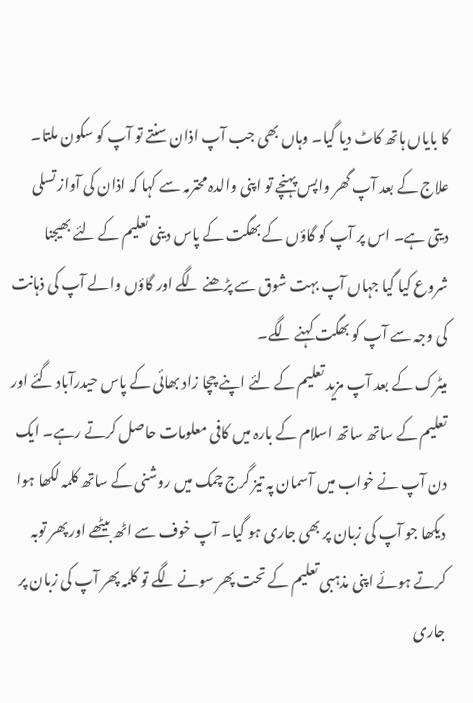کا بایاں ہاتھ کاٹ دیا گیا۔ وہاں بھی جب آپ اذان سنتے تو آپ کو سکون ملتا۔ علاج کے بعد آپ گھر واپس پہنچے تو اپنی والدہ محترمہ سے کہا کہ اذان کی آواز تسلی دیتی ہے۔ اس پر آپ کو گاؤں کے بھگت کے پاس دینی تعلیم کے لئے بھیجنا شروع کیا گیا جہاں آپ بہت شوق سے پڑھنے لگے اور گاؤں والے آپ کی ذہانت کی وجہ سے آپ کو بھگت کہنے لگے۔
میٹرک کے بعد آپ مزید تعلیم کے لئے اپنے چچا زاد بھائی کے پاس حیدرآباد گئے اور تعلیم کے ساتھ ساتھ اسلام کے بارہ میں کافی معلومات حاصل کرتے رہے۔ ایک دن آپ نے خواب میں آسمان پہ تیز گرج چمک میں روشنی کے ساتھ کلمہ لکھا ہوا دیکھا جو آپ کی زبان پر بھی جاری ہو گیا۔ آپ خوف سے اٹھ بیٹھے اور پھر توبہ کرتے ہوئے اپنی مذہبی تعلیم کے تحت پھر سونے لگے تو کلمہ پھر آپ کی زبان پر جاری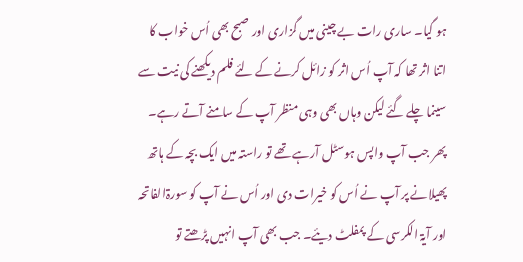ہو گیا۔ ساری رات بے چینی میں گزاری اور صبح بھی اُس خواب کا اتنا اثر تھا کہ آپ اُس اثر کو زائل کرنے کے لئے فلم دیکھنے کی نیت سے سینما چلے گئے لیکن وہاں بھی وہی منظر آپ کے سامنے آتے رہے۔ پھر جب آپ واپس ہوسٹل آرہے تھے تو راستہ میں ایک بچہ کے ہاتھ پھیلانے پر آپ نے اُس کو خیرات دی اور اُس نے آپ کو سورۃالفاتحہ اور آیۃ الکرسی کے پمفلٹ دیئے۔ جب بھی آپ انہیں پڑھتے تو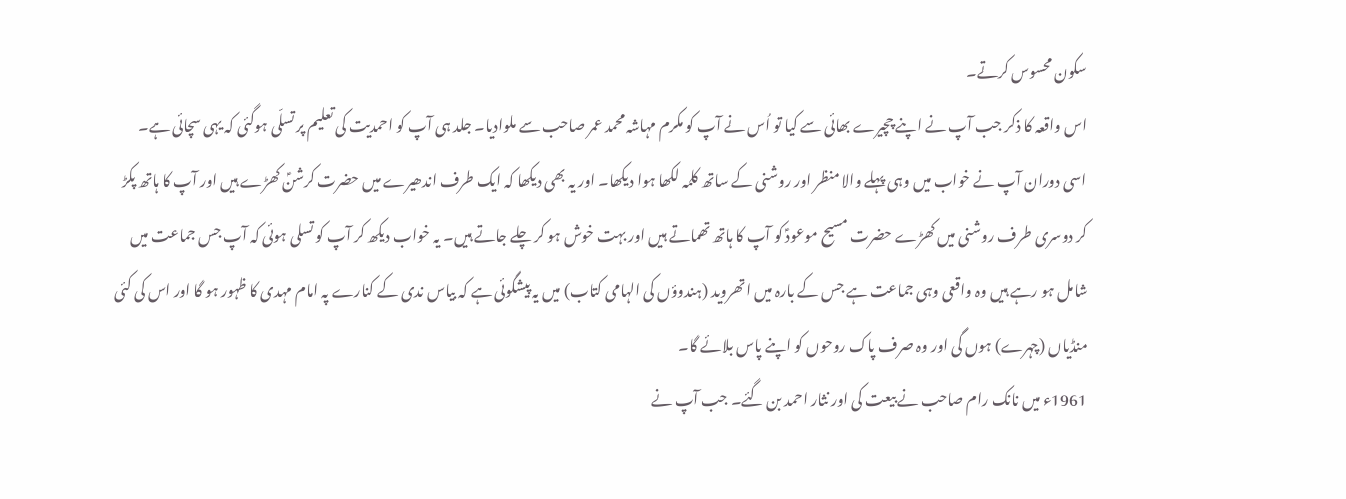سکون محسوس کرتے۔
اس واقعہ کا ذکر جب آپ نے اپنے چچیرے بھائی سے کیا تو اُس نے آپ کو مکرم مہاشہ محمد عمر صاحب سے ملوادیا۔ جلد ہی آپ کو احمدیت کی تعلیم پر تسلّی ہوگئی کہ یہی سچائی ہے۔ اسی دوران آپ نے خواب میں وہی پہلے والا منظر اور روشنی کے ساتھ کلمہ لکھا ہوا دیکھا۔ اور یہ بھی دیکھا کہ ایک طرف اندھیرے میں حضرت کرشنؑ کھڑے ہیں اور آپ کا ہاتھ پکڑ کر دوسری طرف روشنی میں کھڑے حضرت مسیح موعودؑ کو آپ کا ہاتھ تھماتے ہیں اور بہت خوش ہو کر چلے جاتے ہیں۔ یہ خواب دیکھ کر آپ کو تسلی ہوئی کہ آپ جس جماعت میں شامل ہو رہے ہیں وہ واقعی وہی جماعت ہے جس کے بارہ میں اتھروید (ہندوؤں کی الہامی کتاب) میں یہ پیشگوئی ہے کہ بیاس ندی کے کنارے پہ امام مہدی کا ظہور ہو گا اور اس کی کئی منڈیاں (چہرے) ہوں گی اور وہ صرف پاک روحوں کو اپنے پاس بلائے گا۔
1961ء میں نانک رام صاحب نے بیعت کی اور نثار احمد بن گئے۔ جب آپ نے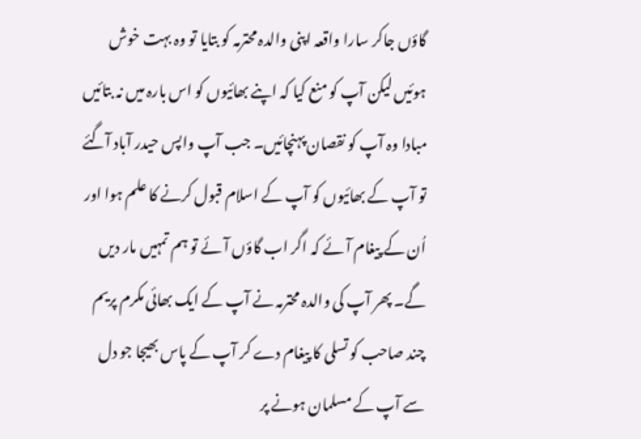گاؤں جاکر سارا واقعہ اپنی والدہ محترمہ کو بتایا تو وہ بہت خوش ہوئیں لیکن آپ کو منع کیا کہ اپنے بھائیوں کو اس بارہ میں نہ بتائیں مبادا وہ آپ کو نقصان پہنچائیں۔ جب آپ واپس حیدر آباد آگئے تو آپ کے بھائیوں کو آپ کے اسلام قبول کرنے کا علم ہوا اور اُن کے پیغام آئے کہ اگر اب گاؤں آئے تو ہم تمہیں مار دیں گے۔ پھر آپ کی والدہ محترمہ نے آپ کے ایک بھائی مکرم پریم چند صاحب کو تسلی کا پیغام دے کر آپ کے پاس بھیجا جو دل سے آپ کے مسلمان ہونے پر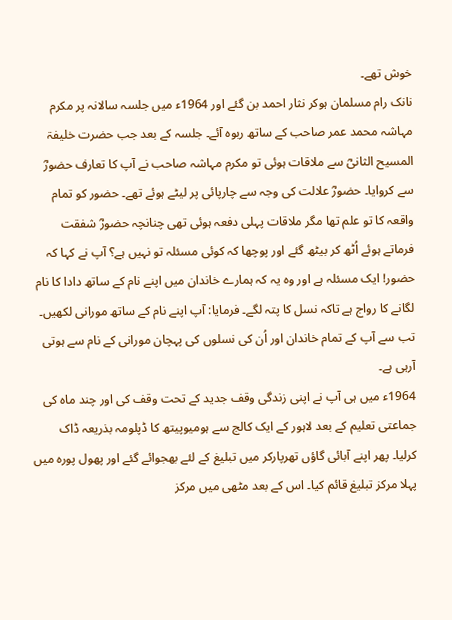خوش تھے۔
نانک رام مسلمان ہوکر نثار احمد بن گئے اور 1964ء میں جلسہ سالانہ پر مکرم مہاشہ محمد عمر صاحب کے ساتھ ربوہ آئے۔ جلسہ کے بعد جب حضرت خلیفۃ المسیح الثانیؓ سے ملاقات ہوئی تو مکرم مہاشہ صاحب نے آپ کا تعارف حضورؓ سے کروایا۔ حضورؓ علالت کی وجہ سے چارپائی پر لیٹے ہوئے تھے۔ حضور کو تمام واقعہ کا تو علم تھا مگر ملاقات پہلی دفعہ ہوئی تھی چنانچہ حضورؓ شفقت فرماتے ہوئے اُٹھ کر بیٹھ گئے اور پوچھا کہ کوئی مسئلہ تو نہیں ہے؟ آپ نے کہا کہ حضور! ایک مسئلہ ہے اور وہ یہ کہ ہمارے خاندان میں اپنے نام کے ساتھ دادا کا نام لگانے کا رواج ہے تاکہ نسل کا پتہ لگے۔ فرمایا: آپ اپنے نام کے ساتھ مورانی لکھیں۔ تب سے آپ کے تمام خاندان اور اُن کی نسلوں کی پہچان مورانی کے نام سے ہوتی آرہی ہے۔
1964ء میں ہی آپ نے اپنی زندگی وقف جدید کے تحت وقف کی اور چند ماہ کی جماعتی تعلیم کے بعد لاہور کے ایک کالج سے ہومیوپیتھ کا ڈپلومہ بذریعہ ڈاک کرلیا۔ پھر اپنے آبائی گاؤں تھرپارکر میں تبلیغ کے لئے بھجوائے گئے اور پھول پورہ میں پہلا مرکز تبلیغ قائم کیا۔ اس کے بعد مٹھی میں مرکز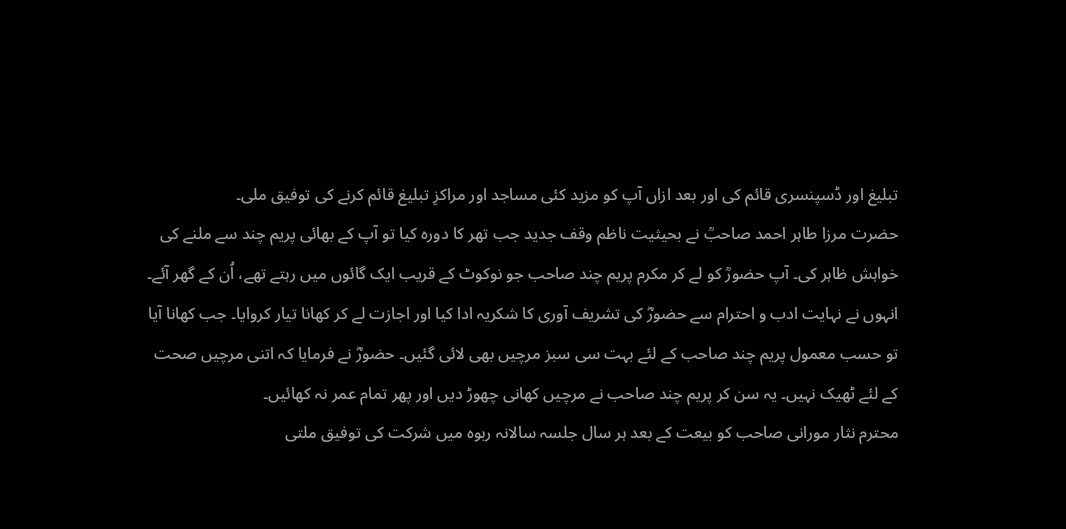تبلیغ اور ڈسپنسری قائم کی اور بعد ازاں آپ کو مزید کئی مساجد اور مراکزِ تبلیغ قائم کرنے کی توفیق ملی۔
حضرت مرزا طاہر احمد صاحبؒ نے بحیثیت ناظم وقف جدید جب تھر کا دورہ کیا تو آپ کے بھائی پریم چند سے ملنے کی خواہش ظاہر کی۔ آپ حضورؒ کو لے کر مکرم پریم چند صاحب جو نوکوٹ کے قریب ایک گائوں میں رہتے تھے، اُن کے گھر آئے۔ انہوں نے نہایت ادب و احترام سے حضورؓ کی تشریف آوری کا شکریہ ادا کیا اور اجازت لے کر کھانا تیار کروایا۔ جب کھانا آیا تو حسب معمول پریم چند صاحب کے لئے بہت سی سبز مرچیں بھی لائی گئیں۔ حضورؓ نے فرمایا کہ اتنی مرچیں صحت کے لئے ٹھیک نہیں۔ یہ سن کر پریم چند صاحب نے مرچیں کھانی چھوڑ دیں اور پھر تمام عمر نہ کھائیں۔
محترم نثار مورانی صاحب کو بیعت کے بعد ہر سال جلسہ سالانہ ربوہ میں شرکت کی توفیق ملتی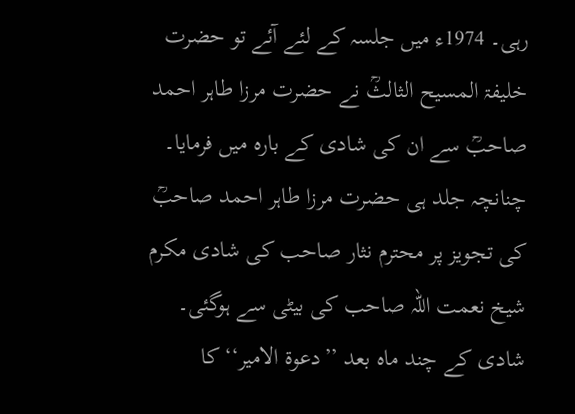رہی۔ 1974ء میں جلسہ کے لئے آئے تو حضرت خلیفۃ المسیح الثالثؒ نے حضرت مرزا طاہر احمد صاحبؒ سے ان کی شادی کے بارہ میں فرمایا۔ چنانچہ جلد ہی حضرت مرزا طاہر احمد صاحبؒ کی تجویز پر محترم نثار صاحب کی شادی مکرم شیخ نعمت اللہ صاحب کی بیٹی سے ہوگئی۔
شادی کے چند ماہ بعد ’’دعوۃ الامیر‘‘ کا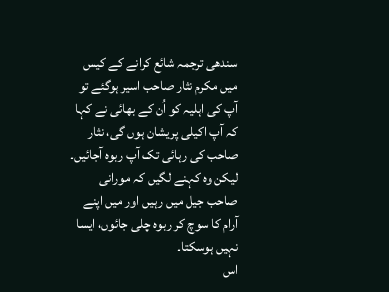سندھی ترجمہ شائع کرانے کے کیس میں مکرم نثار صاحب اسیر ہوگئے تو آپ کی اہلیہ کو اُن کے بھائی نے کہا کہ آپ اکیلی پریشان ہوں گی، نثار صاحب کی رہائی تک آپ ربوہ آجائیں۔ لیکن وہ کہنے لگیں کہ مورانی صاحب جیل میں رہیں اور میں اپنے آرام کا سوچ کر ربوہ چلی جائوں، ایسا نہیں ہوسکتا۔
اس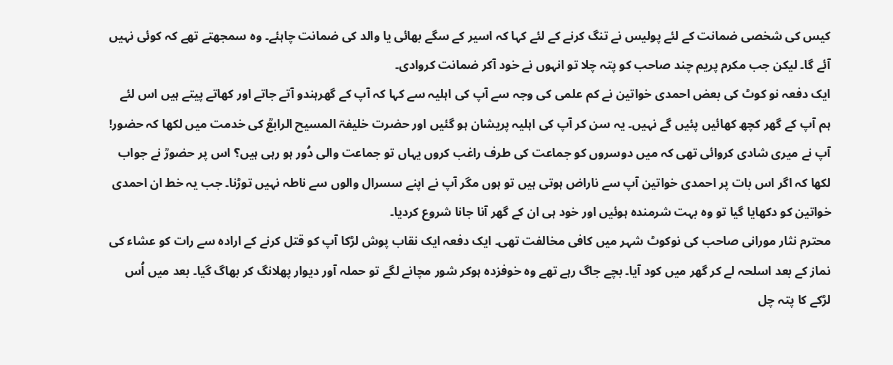کیس کی شخصی ضمانت کے لئے پولیس نے تنگ کرنے کے لئے کہا کہ اسیر کے سگے بھائی یا والد کی ضمانت چاہئے۔ وہ سمجھتے تھے کہ کوئی نہیں آئے گا۔ لیکن جب مکرم پریم چند صاحب کو پتہ چلا تو انہوں نے خود آکر ضمانت کروادی۔
ایک دفعہ نو کوٹ کی بعض احمدی خواتین نے کم علمی کی وجہ سے آپ کی اہلیہ سے کہا کہ آپ کے گھرہندو آتے جاتے اور کھاتے پیتے ہیں اس لئے ہم آپ کے گھر کچھ کھائیں پئیں گے نہیں۔ یہ سن کر آپ کی اہلیہ پریشان ہو گئیں اور حضرت خلیفۃ المسیح الرابعؒ کی خدمت میں لکھا کہ حضور! آپ نے میری شادی کروائی تھی کہ میں دوسروں کو جماعت کی طرف راغب کروں یہاں تو جماعت والی دُور ہو رہی ہیں؟ اس پر حضورؒ نے جواب لکھا کہ اگر اس بات پر احمدی خواتین آپ سے ناراض ہوتی ہیں تو ہوں مگر آپ نے اپنے سسرال والوں سے ناطہ نہیں توڑنا۔ جب یہ خط ان احمدی خواتین کو دکھایا گیا تو وہ بہت شرمندہ ہوئیں اور خود ہی ان کے گھر آنا جانا شروع کردیا۔
محترم نثار مورانی صاحب کی نوکوٹ شہر میں کافی مخالفت تھی۔ ایک دفعہ ایک نقاب پوش لڑکا آپ کو قتل کرنے کے ارادہ سے رات کو عشاء کی نماز کے بعد اسلحہ لے کر گھر میں کود آیا۔ بچے جاگ رہے تھے وہ خوفزدہ ہوکر شور مچانے لگے تو حملہ آور دیوار پھلانگ کر بھاگ گیا۔ بعد میں اُس لڑکے کا پتہ چل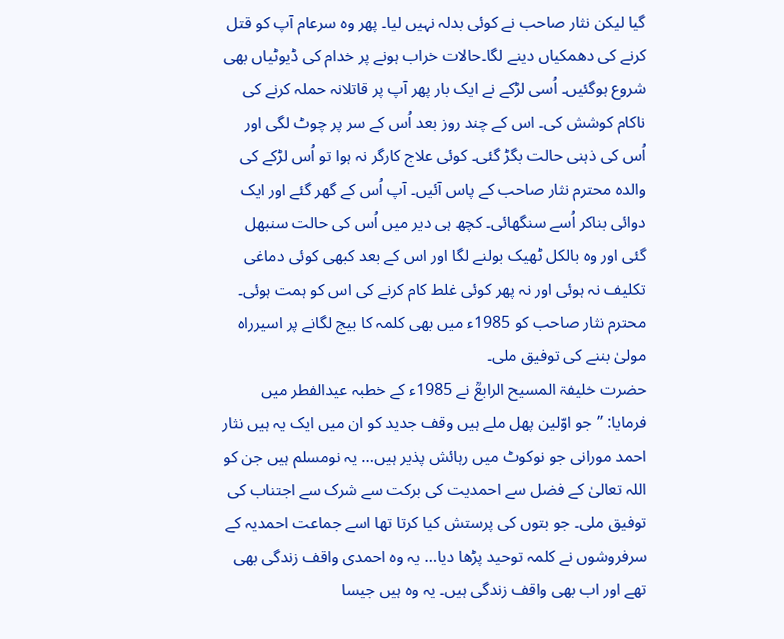گیا لیکن نثار صاحب نے کوئی بدلہ نہیں لیا۔ پھر وہ سرعام آپ کو قتل کرنے کی دھمکیاں دینے لگا۔حالات خراب ہونے پر خدام کی ڈیوٹیاں بھی شروع ہوگئیں۔ اُسی لڑکے نے ایک بار پھر آپ پر قاتلانہ حملہ کرنے کی ناکام کوشش کی۔ اس کے چند روز بعد اُس کے سر پر چوٹ لگی اور اُس کی ذہنی حالت بگڑ گئی۔ کوئی علاج کارگر نہ ہوا تو اُس لڑکے کی والدہ محترم نثار صاحب کے پاس آئیں۔ آپ اُس کے گھر گئے اور ایک دوائی بناکر اُسے سنگھائی۔ کچھ ہی دیر میں اُس کی حالت سنبھل گئی اور وہ بالکل ٹھیک بولنے لگا اور اس کے بعد کبھی کوئی دماغی تکلیف نہ ہوئی اور نہ پھر کوئی غلط کام کرنے کی اس کو ہمت ہوئی۔
محترم نثار صاحب کو 1985ء میں بھی کلمہ کا بیج لگانے پر اسیرراہ مولیٰ بننے کی توفیق ملی۔
حضرت خلیفۃ المسیح الرابعؒ نے 1985ء کے خطبہ عیدالفطر میں فرمایا: ’’جو اوّلین پھل ملے ہیں وقف جدید کو ان میں ایک یہ ہیں نثار احمد مورانی جو نوکوٹ میں رہائش پذیر ہیں… یہ نومسلم ہیں جن کو اللہ تعالیٰ کے فضل سے احمدیت کی برکت سے شرک سے اجتناب کی توفیق ملی۔ جو بتوں کی پرستش کیا کرتا تھا اسے جماعت احمدیہ کے سرفروشوں نے کلمہ توحید پڑھا دیا… یہ وہ احمدی واقف زندگی بھی تھے اور اب بھی واقف زندگی ہیں۔ یہ وہ ہیں جیسا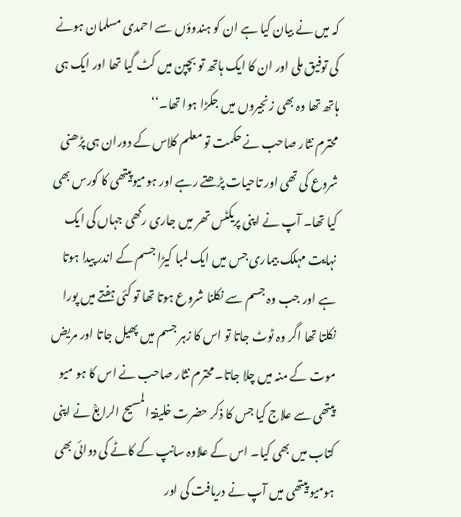کہ میں نے بیان کیا ہے ان کو ہندوؤں سے احمدی مسلمان ہونے کی توفیق ملی اور ان کا ایک ہاتھ تو بچپن میں کٹ گیا تھا اور ایک ہی ہاتھ تھا وہ بھی زنجیروں میں جکڑا ہوا تھا۔‘‘
محترم نثار صاحب نے حکمت تو معلم کلاس کے دوران ہی پڑھنی شروع کی تھی اور تاحیات پڑھتے رہے اور ہومیوپیتھی کا کورس بھی کیا تھا۔ آپ نے اپنی پریکٹس تھر میں جاری رکھی جہاں کی ایک نہایت مہلک بیماری جس میں ایک لمبا کیڑا جسم کے اندر پیدا ہوتا ہے اور جب وہ جسم سے نکلنا شروع ہوتا تھا تو کئی ہفتے میں پورا نکلتا تھا اگر وہ ٹوٹ جاتا تو اس کا زہر جسم میں پھیل جاتا اور مریض موت کے منہ میں چلا جاتا۔ محترم نثار صاحب نے اس کا ہو میو پیتھی سے علاج کیا جس کا ذکر حضرت خلیفۃ المسیح الرابعؒ نے اپنی کتاب میں بھی کیا۔ اس کے علاوہ سانپ کے کاٹے کی دوائی بھی ہومیو پیتھی میں آپ نے دریافت کی اور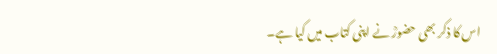اس کا ذکر بھی حضورؒ نے اپنی کتاب میں کیا ہے۔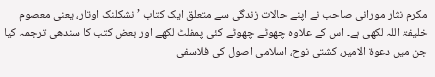مکرم نثار مورانی صاحب نے اپنے حالات زندگی سے متعلق ایک کتاب ’نشکلنک اوتار، یعنی معصوم خلیفۃ اللہ لکھی ہے۔ اس کے علاوہ چھوٹے چھوٹے کئی پمفلٹ لکھے اور بعض کتب کا سندھی ترجمہ کیا جن میں دعوۃ الامیر، کشتی نوح، اسلامی اصول کی فلاسفی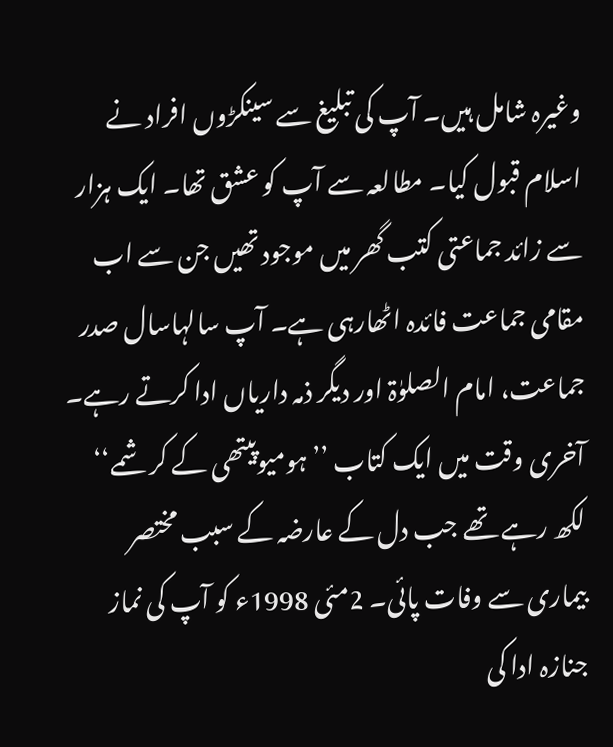وغیرہ شامل ہیں۔ آپ کی تبلیغ سے سینکڑوں افراد نے اسلام قبول کیا۔ مطالعہ سے آپ کو عشق تھا۔ ایک ہزار سے زائد جماعتی کتب گھر میں موجود تھیں جن سے اب مقامی جماعت فائدہ اٹھارہی ہے۔ آپ سالہاسال صدر جماعت، امام الصلوٰۃ اور دیگر ذمہ داریاں ادا کرتے رہے۔ آخری وقت میں ایک کتاب ’’ہومیوپیتھی کے کرشمے‘‘ لکھ رہے تھے جب دل کے عارضہ کے سبب مختصر بیماری سے وفات پائی۔ 2مئی 1998ء کو آپ کی نماز جنازہ ادا کی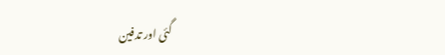گئی اور تدفین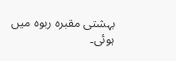بہشتی مقبرہ ربوہ میں ہوئی۔